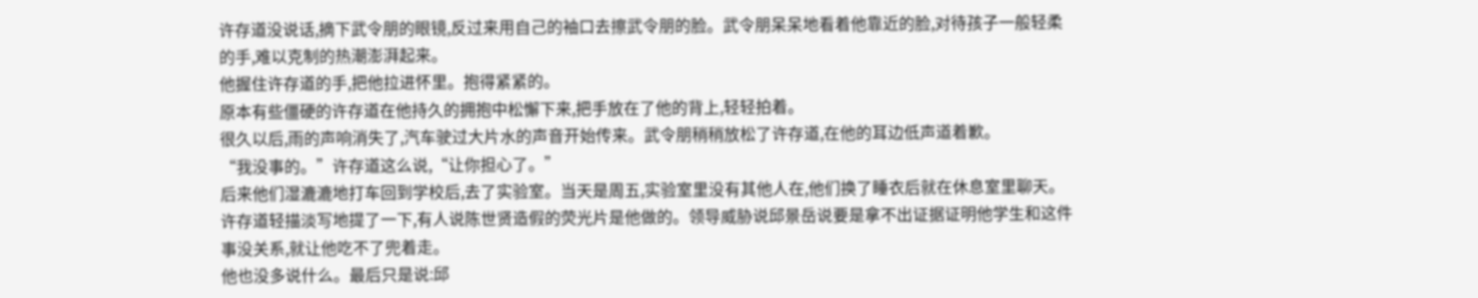许存道没说话,摘下武令朋的眼镜,反过来用自己的袖口去擦武令朋的脸。武令朋呆呆地看着他靠近的脸,对待孩子一般轻柔的手,难以克制的热潮澎湃起来。
他握住许存道的手,把他拉进怀里。抱得紧紧的。
原本有些僵硬的许存道在他持久的拥抱中松懈下来,把手放在了他的背上,轻轻拍着。
很久以后,雨的声响消失了,汽车驶过大片水的声音开始传来。武令朋稍稍放松了许存道,在他的耳边低声道着歉。
“我没事的。”许存道这么说,“让你担心了。”
后来他们湿漉漉地打车回到学校后,去了实验室。当天是周五,实验室里没有其他人在,他们换了睡衣后就在休息室里聊天。
许存道轻描淡写地提了一下,有人说陈世贤造假的荧光片是他做的。领导威胁说邱景岳说要是拿不出证据证明他学生和这件事没关系,就让他吃不了兜着走。
他也没多说什么。最后只是说:邱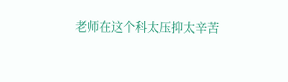老师在这个科太压抑太辛苦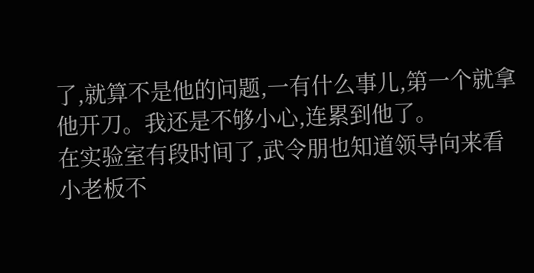了,就算不是他的问题,一有什么事儿,第一个就拿他开刀。我还是不够小心,连累到他了。
在实验室有段时间了,武令朋也知道领导向来看小老板不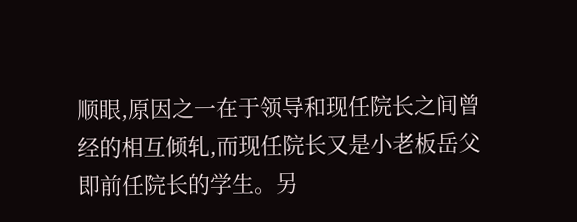顺眼,原因之一在于领导和现任院长之间曾经的相互倾轧,而现任院长又是小老板岳父即前任院长的学生。另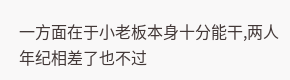一方面在于小老板本身十分能干,两人年纪相差了也不过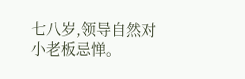七八岁,领导自然对小老板忌惮。